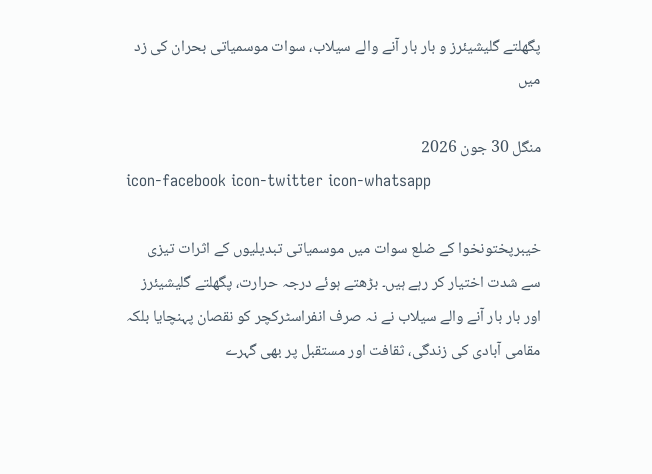پگھلتے گلیشیئرز و بار بار آنے والے سیلاب، سوات موسمیاتی بحران کی زد میں

منگل 30 جون 2026
icon-facebook icon-twitter icon-whatsapp

خیبرپختونخوا کے ضلع سوات میں موسمیاتی تبدیلیوں کے اثرات تیزی سے شدت اختیار کر رہے ہیں۔ بڑھتے ہوئے درجہ حرارت، پگھلتے گلیشیئرز اور بار بار آنے والے سیلاب نے نہ صرف انفراسٹرکچر کو نقصان پہنچایا بلکہ مقامی آبادی کی زندگی، ثقافت اور مستقبل پر بھی گہرے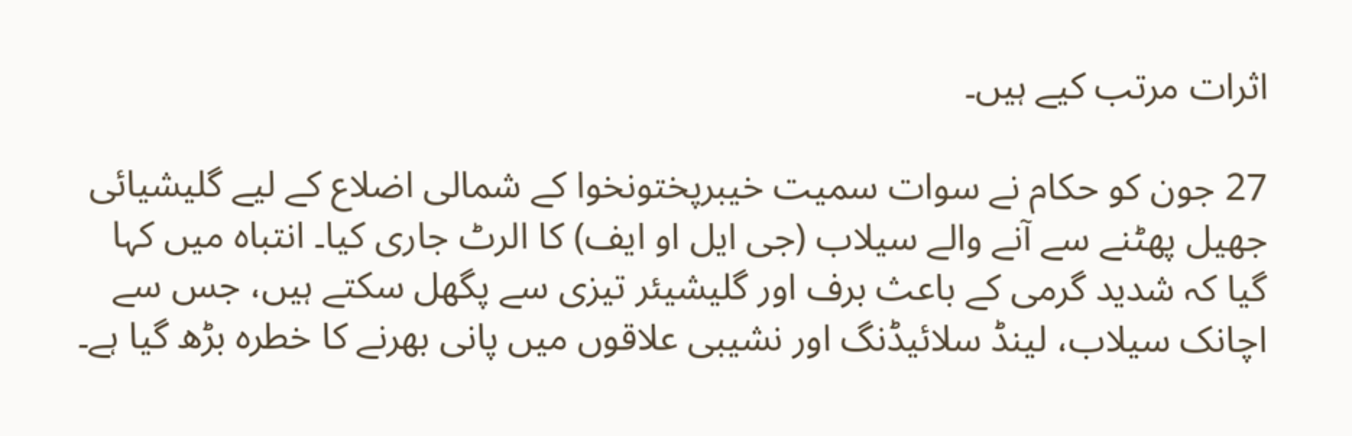اثرات مرتب کیے ہیں۔

27 جون کو حکام نے سوات سمیت خیبرپختونخوا کے شمالی اضلاع کے لیے گلیشیائی جھیل پھٹنے سے آنے والے سیلاب (جی ایل او ایف) کا الرٹ جاری کیا۔ انتباہ میں کہا گیا کہ شدید گرمی کے باعث برف اور گلیشیئر تیزی سے پگھل سکتے ہیں، جس سے اچانک سیلاب، لینڈ سلائیڈنگ اور نشیبی علاقوں میں پانی بھرنے کا خطرہ بڑھ گیا ہے۔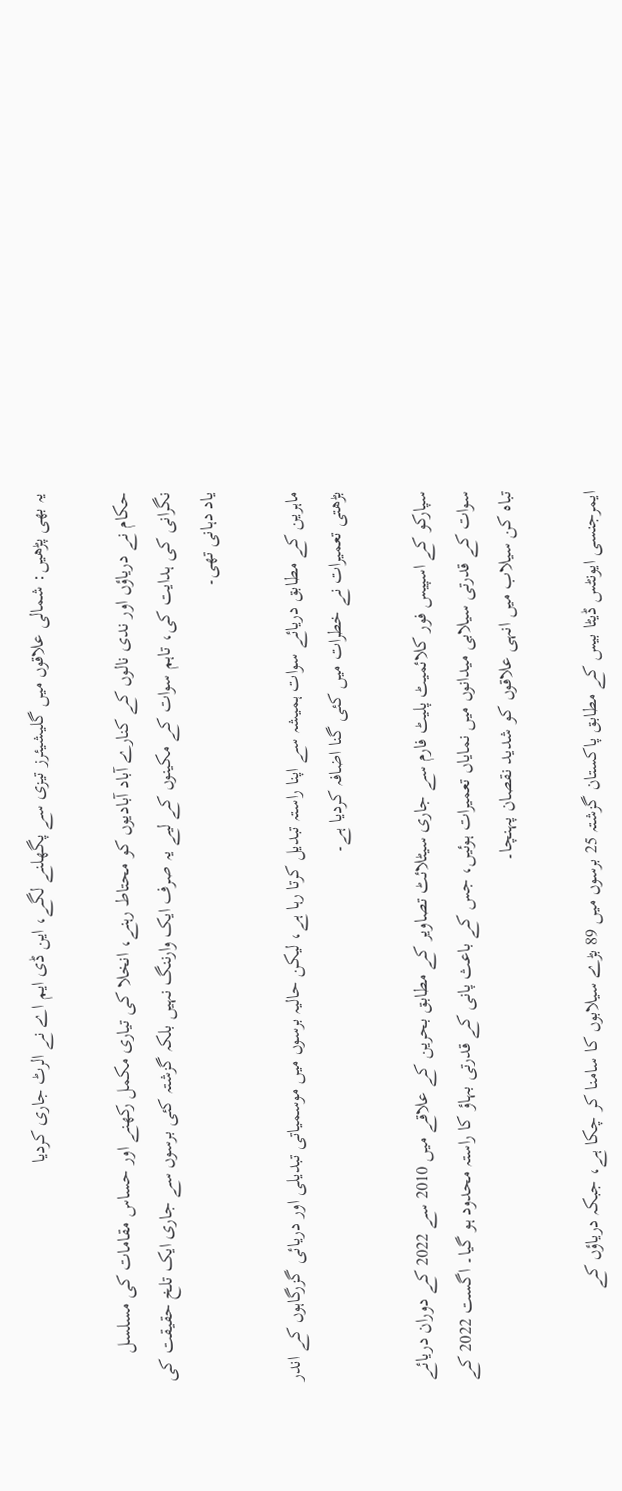یہ بھی پڑھیں: شمالی علاقوں میں گلیشیئرز تیزی سے پگھلنے لگے، این ڈی ایم اے نے الرٹ جاری کردیا

حکام نے دریاؤں اور ندی نالوں کے کنارے آباد آبادیوں کو محتاط رہنے، انخلا کی تیاری مکمل رکھنے اور حساس مقامات کی مسلسل نگرانی کی ہدایت کی، تاہم سوات کے مکینوں کے لیے یہ صرف ایک وارننگ نہیں بلکہ گزشتہ کئی برسوں سے جاری ایک تلخ حقیقت کی یاد دہانی تھی۔

ماہرین کے مطابق دریائے سوات ہمیشہ سے اپنا راستہ تبدیل کرتا رہا ہے، لیکن حالیہ برسوں میں موسمیاتی تبدیلی اور دریائی گزرگاہوں کے اندر بڑھتی تعمیرات نے خطرات میں کئی گنا اضافہ کردیا ہے۔

سپارکو کے اسپیس فور کلائمیٹ پلیٹ فارم سے جاری سیٹلائٹ تصاویر کے مطابق بحرین کے علاقے میں 2010 سے 2022 کے دوران دریائے سوات کے قدرتی سیلابی میدانوں میں نمایاں تعمیرات ہوئیں، جس کے باعث پانی کے قدرتی بہاؤ کا راستہ محدود ہو گیا۔ اگست 2022 کے تباہ کن سیلاب میں انہی علاقوں کو شدید نقصان پہنچا۔

ایمرجنسی ایونٹس ڈیٹا بیس کے مطابق پاکستان گزشتہ 25 برسوں میں 89 بڑے سیلابوں کا سامنا کر چکا ہے، جبکہ دریاؤں کے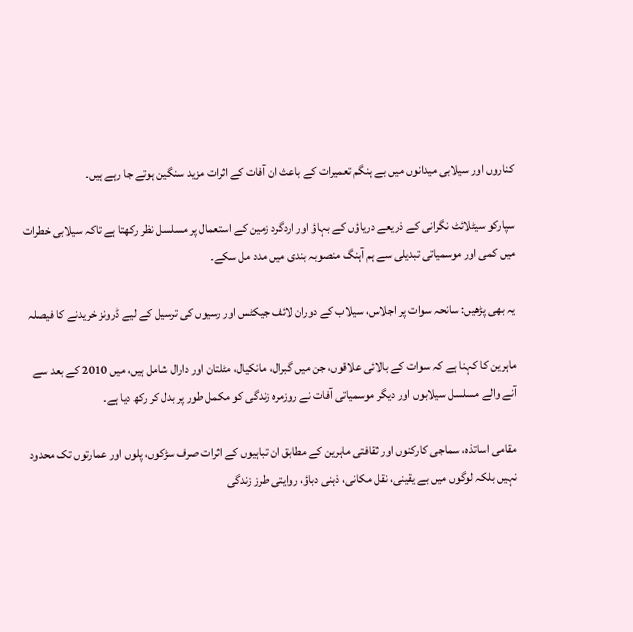کناروں اور سیلابی میدانوں میں بے ہنگم تعمیرات کے باعث ان آفات کے اثرات مزید سنگین ہوتے جا رہے ہیں۔

سپارکو سیٹلائٹ نگرانی کے ذریعے دریاؤں کے بہاؤ اور اردگرد زمین کے استعمال پر مسلسل نظر رکھتا ہے تاکہ سیلابی خطرات میں کمی اور موسمیاتی تبدیلی سے ہم آہنگ منصوبہ بندی میں مدد مل سکے۔

یہ بھی پڑھیں: سانحہ سوات پر اجلاس، سیلاب کے دوران لائف جیکٹس اور رسیوں کی ترسیل کے لیے ڈرونز خریدنے کا فیصلہ

ماہرین کا کہنا ہے کہ سوات کے بالائی علاقوں، جن میں گبرال، مانکیال، مٹلتان اور دارال شامل ہیں، میں 2010 کے بعد سے آنے والے مسلسل سیلابوں اور دیگر موسمیاتی آفات نے روزمرہ زندگی کو مکمل طور پر بدل کر رکھ دیا ہے۔

مقامی اساتذہ، سماجی کارکنوں اور ثقافتی ماہرین کے مطابق ان تباہیوں کے اثرات صرف سڑکوں، پلوں اور عمارتوں تک محدود نہیں بلکہ لوگوں میں بے یقینی، نقل مکانی، ذہنی دباؤ، روایتی طرز زندگی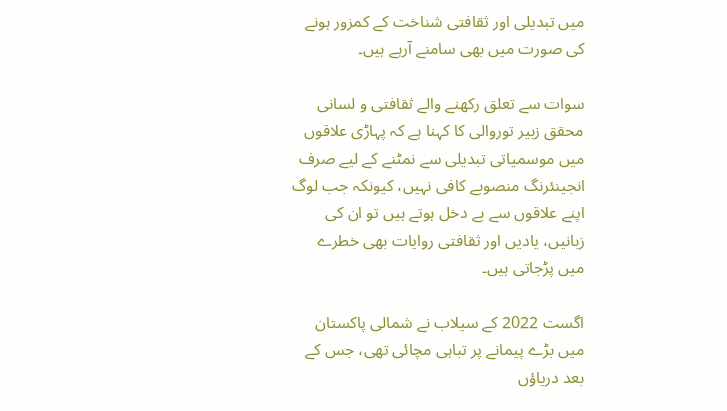میں تبدیلی اور ثقافتی شناخت کے کمزور ہونے کی صورت میں بھی سامنے آرہے ہیں۔

سوات سے تعلق رکھنے والے ثقافتی و لسانی محقق زبیر توروالی کا کہنا ہے کہ پہاڑی علاقوں میں موسمیاتی تبدیلی سے نمٹنے کے لیے صرف انجینئرنگ منصوبے کافی نہیں، کیونکہ جب لوگ اپنے علاقوں سے بے دخل ہوتے ہیں تو ان کی زبانیں، یادیں اور ثقافتی روایات بھی خطرے میں پڑجاتی ہیں۔

اگست 2022 کے سیلاب نے شمالی پاکستان میں بڑے پیمانے پر تباہی مچائی تھی، جس کے بعد دریاؤں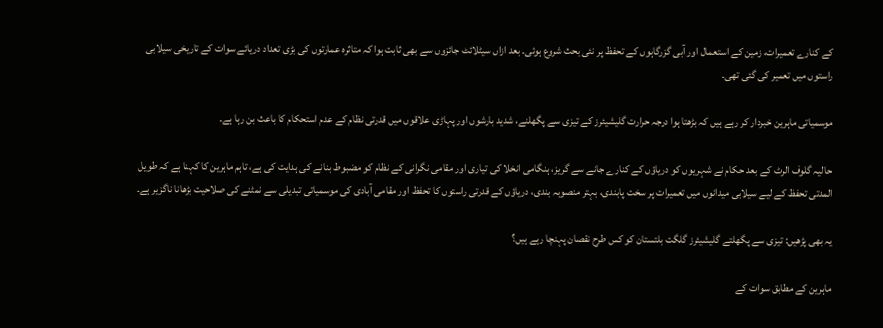کے کنارے تعمیرات، زمین کے استعمال اور آبی گزرگاہوں کے تحفظ پر نئی بحث شروع ہوئی۔ بعد ازاں سیٹلائٹ جائزوں سے بھی ثابت ہوا کہ متاثرہ عمارتوں کی بڑی تعداد دریائے سوات کے تاریخی سیلابی راستوں میں تعمیر کی گئی تھی۔

موسمیاتی ماہرین خبردار کر رہے ہیں کہ بڑھتا ہوا درجہ حرارت گلیشیئرز کے تیزی سے پگھلنے، شدید بارشوں اور پہاڑی علاقوں میں قدرتی نظام کے عدم استحکام کا باعث بن رہا ہے۔

حالیہ گلوف الرٹ کے بعد حکام نے شہریوں کو دریاؤں کے کنارے جانے سے گریز، ہنگامی انخلا کی تیاری اور مقامی نگرانی کے نظام کو مضبوط بنانے کی ہدایت کی ہے، تاہم ماہرین کا کہنا ہے کہ طویل المدتی تحفظ کے لیے سیلابی میدانوں میں تعمیرات پر سخت پابندی، بہتر منصوبہ بندی، دریاؤں کے قدرتی راستوں کا تحفظ اور مقامی آبادی کی موسمیاتی تبدیلی سے نمٹنے کی صلاحیت بڑھانا ناگزیر ہے۔

یہ بھی پڑھیں: تیزی سے پگھلتے گلیشیئرز گلگت بلتستان کو کس طرح نقصان پہنچا رہے ہیں؟

ماہرین کے مطابق سوات کے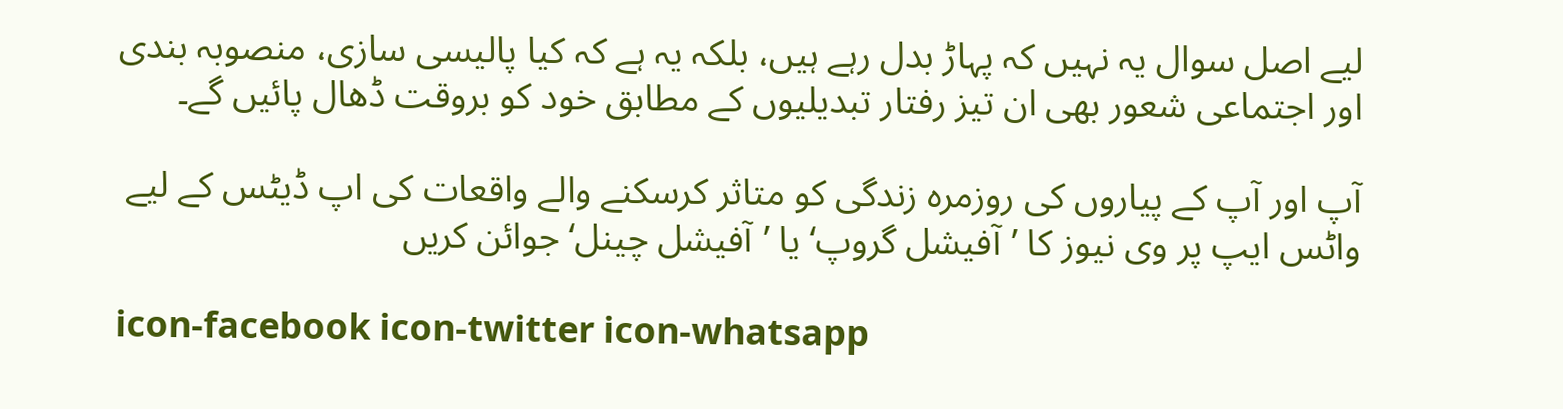لیے اصل سوال یہ نہیں کہ پہاڑ بدل رہے ہیں، بلکہ یہ ہے کہ کیا پالیسی سازی، منصوبہ بندی اور اجتماعی شعور بھی ان تیز رفتار تبدیلیوں کے مطابق خود کو بروقت ڈھال پائیں گے۔

آپ اور آپ کے پیاروں کی روزمرہ زندگی کو متاثر کرسکنے والے واقعات کی اپ ڈیٹس کے لیے واٹس ایپ پر وی نیوز کا ’آفیشل گروپ‘ یا ’آفیشل چینل‘ جوائن کریں

icon-facebook icon-twitter icon-whatsapp